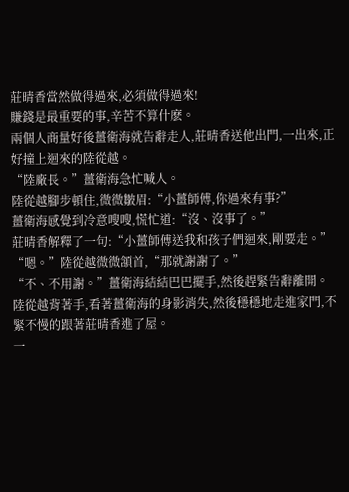莊晴香當然做得過來,必須做得過來!
賺錢是最重要的事,辛苦不算什麽。
兩個人商量好後薑衛海就告辭走人,莊晴香送他出門,一出來,正好撞上迴來的陸從越。
“陸廠長。”薑衛海急忙喊人。
陸從越腳步頓住,微微皺眉:“小薑師傅,你過來有事?”
薑衛海感覺到冷意嗖嗖,慌忙道:“沒、沒事了。”
莊晴香解釋了一句:“小薑師傅送我和孩子們迴來,剛要走。”
“嗯。”陸從越微微頷首,“那就謝謝了。”
“不、不用謝。”薑衛海結結巴巴擺手,然後趕緊告辭離開。
陸從越背著手,看著薑衛海的身影消失,然後穩穩地走進家門,不緊不慢的跟著莊晴香進了屋。
一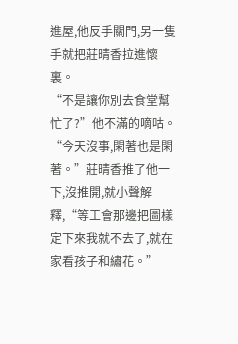進屋,他反手關門,另一隻手就把莊晴香拉進懷裏。
“不是讓你別去食堂幫忙了?”他不滿的嘀咕。
“今天沒事,閑著也是閑著。”莊晴香推了他一下,沒推開,就小聲解釋,“等工會那邊把圖樣定下來我就不去了,就在家看孩子和繡花。”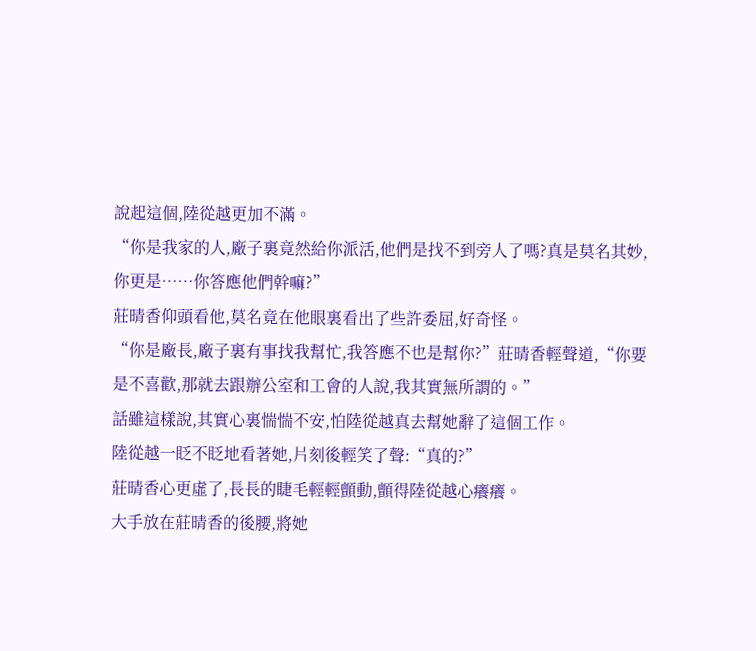說起這個,陸從越更加不滿。
“你是我家的人,廠子裏竟然給你派活,他們是找不到旁人了嗎?真是莫名其妙,你更是……你答應他們幹嘛?”
莊晴香仰頭看他,莫名竟在他眼裏看出了些許委屈,好奇怪。
“你是廠長,廠子裏有事找我幫忙,我答應不也是幫你?”莊晴香輕聲道,“你要是不喜歡,那就去跟辦公室和工會的人說,我其實無所謂的。”
話雖這樣說,其實心裏惴惴不安,怕陸從越真去幫她辭了這個工作。
陸從越一眨不眨地看著她,片刻後輕笑了聲:“真的?”
莊晴香心更虛了,長長的睫毛輕輕顫動,顫得陸從越心癢癢。
大手放在莊晴香的後腰,將她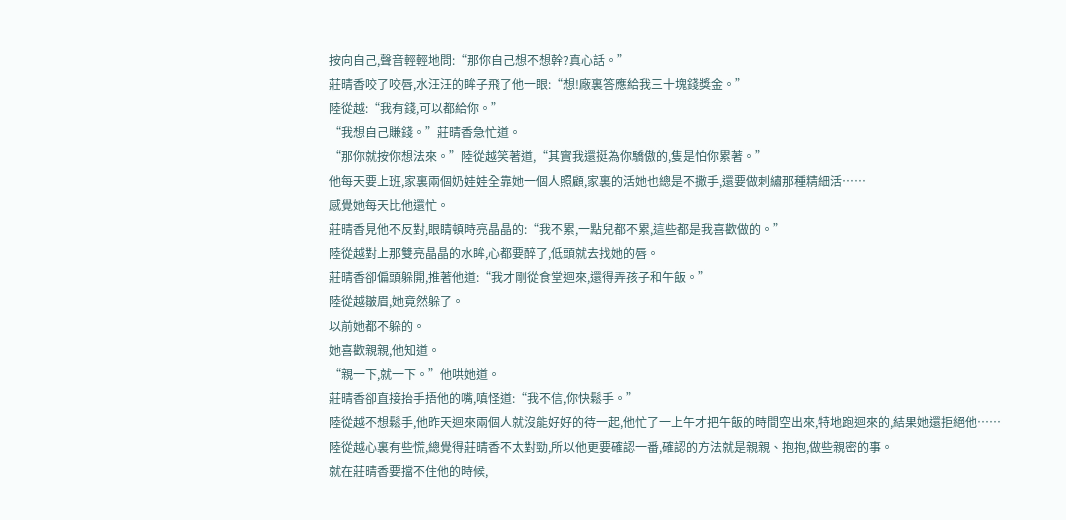按向自己,聲音輕輕地問:“那你自己想不想幹?真心話。”
莊晴香咬了咬唇,水汪汪的眸子飛了他一眼:“想!廠裏答應給我三十塊錢獎金。”
陸從越:“我有錢,可以都給你。”
“我想自己賺錢。”莊晴香急忙道。
“那你就按你想法來。”陸從越笑著道,“其實我還挺為你驕傲的,隻是怕你累著。”
他每天要上班,家裏兩個奶娃娃全靠她一個人照顧,家裏的活她也總是不撒手,還要做刺繡那種精細活……
感覺她每天比他還忙。
莊晴香見他不反對,眼睛頓時亮晶晶的:“我不累,一點兒都不累,這些都是我喜歡做的。”
陸從越對上那雙亮晶晶的水眸,心都要醉了,低頭就去找她的唇。
莊晴香卻偏頭躲開,推著他道:“我才剛從食堂迴來,還得弄孩子和午飯。”
陸從越皺眉,她竟然躲了。
以前她都不躲的。
她喜歡親親,他知道。
“親一下,就一下。”他哄她道。
莊晴香卻直接抬手捂他的嘴,嗔怪道:“我不信,你快鬆手。”
陸從越不想鬆手,他昨天迴來兩個人就沒能好好的待一起,他忙了一上午才把午飯的時間空出來,特地跑迴來的,結果她還拒絕他……
陸從越心裏有些慌,總覺得莊晴香不太對勁,所以他更要確認一番,確認的方法就是親親、抱抱,做些親密的事。
就在莊晴香要擋不住他的時候,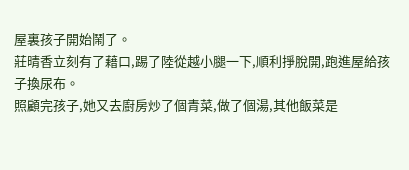屋裏孩子開始鬧了。
莊晴香立刻有了藉口,踢了陸從越小腿一下,順利掙脫開,跑進屋給孩子換尿布。
照顧完孩子,她又去廚房炒了個青菜,做了個湯,其他飯菜是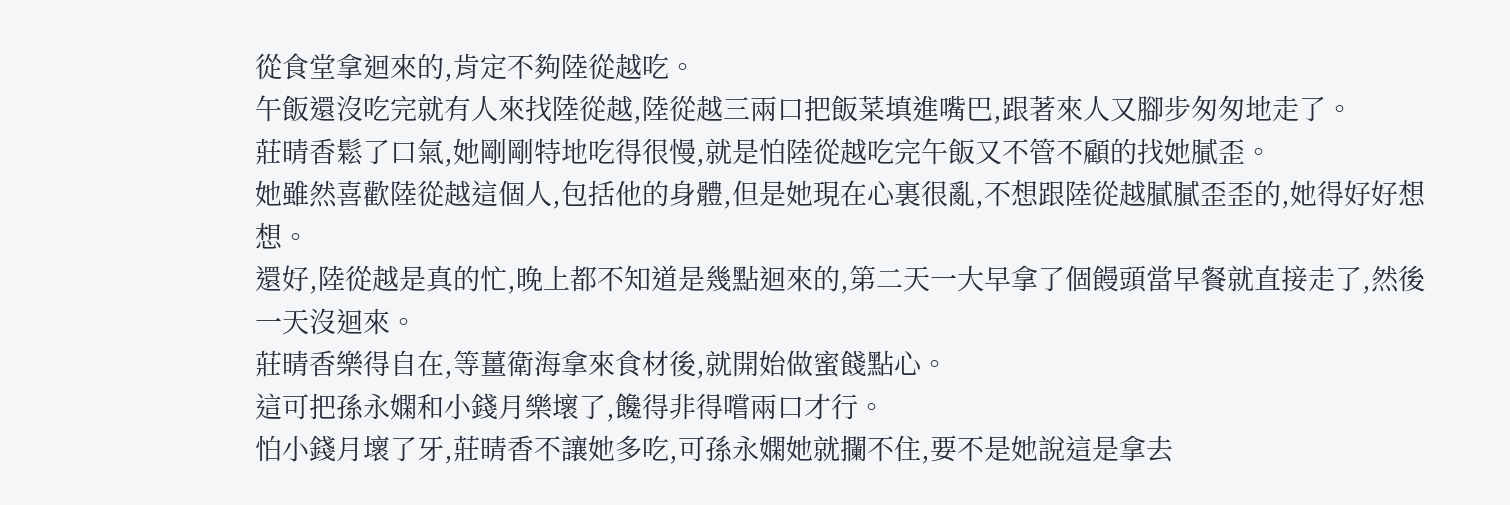從食堂拿迴來的,肯定不夠陸從越吃。
午飯還沒吃完就有人來找陸從越,陸從越三兩口把飯菜填進嘴巴,跟著來人又腳步匆匆地走了。
莊晴香鬆了口氣,她剛剛特地吃得很慢,就是怕陸從越吃完午飯又不管不顧的找她膩歪。
她雖然喜歡陸從越這個人,包括他的身體,但是她現在心裏很亂,不想跟陸從越膩膩歪歪的,她得好好想想。
還好,陸從越是真的忙,晚上都不知道是幾點迴來的,第二天一大早拿了個饅頭當早餐就直接走了,然後一天沒迴來。
莊晴香樂得自在,等薑衛海拿來食材後,就開始做蜜餞點心。
這可把孫永嫻和小錢月樂壞了,饞得非得嚐兩口才行。
怕小錢月壞了牙,莊晴香不讓她多吃,可孫永嫻她就攔不住,要不是她說這是拿去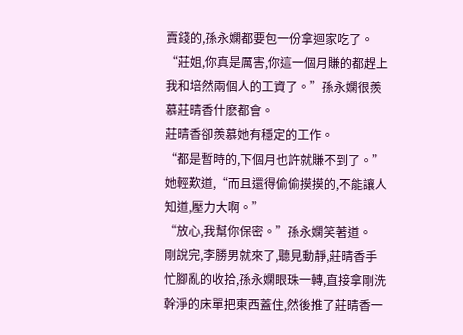賣錢的,孫永嫻都要包一份拿迴家吃了。
“莊姐,你真是厲害,你這一個月賺的都趕上我和培然兩個人的工資了。”孫永嫻很羨慕莊晴香什麽都會。
莊晴香卻羨慕她有穩定的工作。
“都是暫時的,下個月也許就賺不到了。”她輕歎道,“而且還得偷偷摸摸的,不能讓人知道,壓力大啊。”
“放心,我幫你保密。”孫永嫻笑著道。
剛說完,李勝男就來了,聽見動靜,莊晴香手忙腳亂的收拾,孫永嫻眼珠一轉,直接拿剛洗幹淨的床單把東西蓋住,然後推了莊晴香一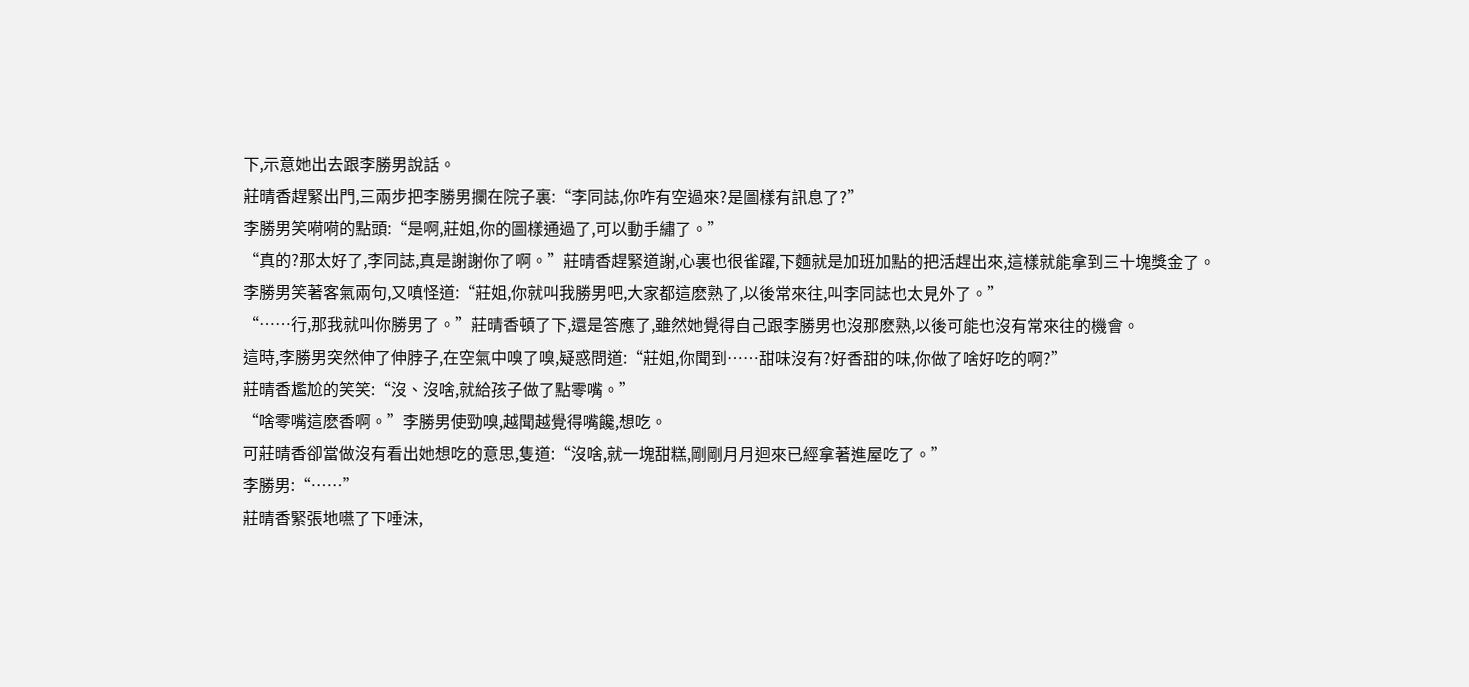下,示意她出去跟李勝男說話。
莊晴香趕緊出門,三兩步把李勝男攔在院子裏:“李同誌,你咋有空過來?是圖樣有訊息了?”
李勝男笑嗬嗬的點頭:“是啊,莊姐,你的圖樣通過了,可以動手繡了。”
“真的?那太好了,李同誌,真是謝謝你了啊。”莊晴香趕緊道謝,心裏也很雀躍,下麵就是加班加點的把活趕出來,這樣就能拿到三十塊獎金了。
李勝男笑著客氣兩句,又嗔怪道:“莊姐,你就叫我勝男吧,大家都這麽熟了,以後常來往,叫李同誌也太見外了。”
“……行,那我就叫你勝男了。”莊晴香頓了下,還是答應了,雖然她覺得自己跟李勝男也沒那麽熟,以後可能也沒有常來往的機會。
這時,李勝男突然伸了伸脖子,在空氣中嗅了嗅,疑惑問道:“莊姐,你聞到……甜味沒有?好香甜的味,你做了啥好吃的啊?”
莊晴香尷尬的笑笑:“沒、沒啥,就給孩子做了點零嘴。”
“啥零嘴這麽香啊。”李勝男使勁嗅,越聞越覺得嘴饞,想吃。
可莊晴香卻當做沒有看出她想吃的意思,隻道:“沒啥,就一塊甜糕,剛剛月月迴來已經拿著進屋吃了。”
李勝男:“……”
莊晴香緊張地嚥了下唾沫,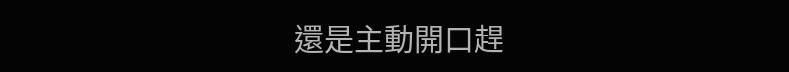還是主動開口趕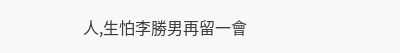人,生怕李勝男再留一會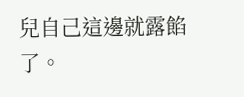兒自己這邊就露餡了。